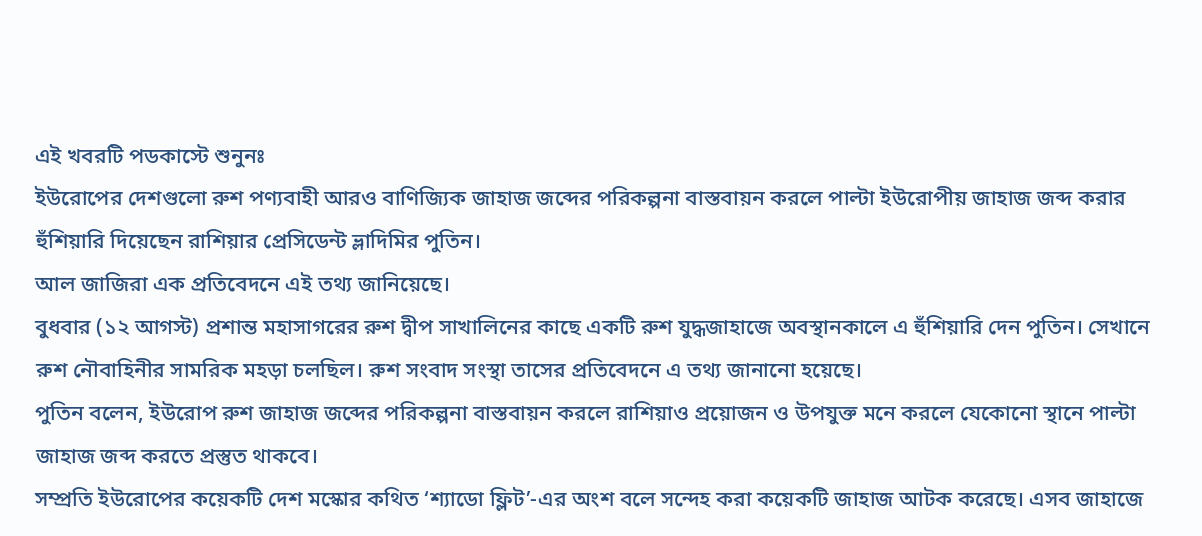এই খবরটি পডকাস্টে শুনুনঃ
ইউরোপের দেশগুলো রুশ পণ্যবাহী আরও বাণিজ্যিক জাহাজ জব্দের পরিকল্পনা বাস্তবায়ন করলে পাল্টা ইউরোপীয় জাহাজ জব্দ করার হুঁশিয়ারি দিয়েছেন রাশিয়ার প্রেসিডেন্ট ভ্লাদিমির পুতিন।
আল জাজিরা এক প্রতিবেদনে এই তথ্য জানিয়েছে।
বুধবার (১২ আগস্ট) প্রশান্ত মহাসাগরের রুশ দ্বীপ সাখালিনের কাছে একটি রুশ যুদ্ধজাহাজে অবস্থানকালে এ হুঁশিয়ারি দেন পুতিন। সেখানে রুশ নৌবাহিনীর সামরিক মহড়া চলছিল। রুশ সংবাদ সংস্থা তাসের প্রতিবেদনে এ তথ্য জানানো হয়েছে।
পুতিন বলেন, ইউরোপ রুশ জাহাজ জব্দের পরিকল্পনা বাস্তবায়ন করলে রাশিয়াও প্রয়োজন ও উপযুক্ত মনে করলে যেকোনো স্থানে পাল্টা জাহাজ জব্দ করতে প্রস্তুত থাকবে।
সম্প্রতি ইউরোপের কয়েকটি দেশ মস্কোর কথিত ‘শ্যাডো ফ্লিট’-এর অংশ বলে সন্দেহ করা কয়েকটি জাহাজ আটক করেছে। এসব জাহাজে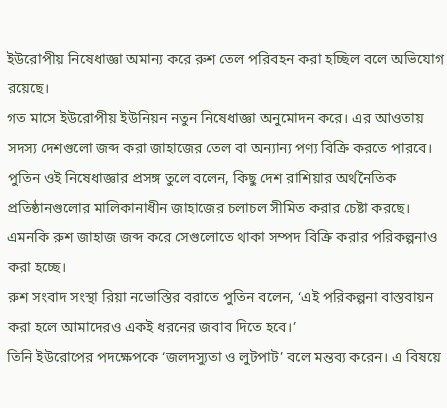ইউরোপীয় নিষেধাজ্ঞা অমান্য করে রুশ তেল পরিবহন করা হচ্ছিল বলে অভিযোগ রয়েছে।
গত মাসে ইউরোপীয় ইউনিয়ন নতুন নিষেধাজ্ঞা অনুমোদন করে। এর আওতায় সদস্য দেশগুলো জব্দ করা জাহাজের তেল বা অন্যান্য পণ্য বিক্রি করতে পারবে।
পুতিন ওই নিষেধাজ্ঞার প্রসঙ্গ তুলে বলেন, কিছু দেশ রাশিয়ার অর্থনৈতিক প্রতিষ্ঠানগুলোর মালিকানাধীন জাহাজের চলাচল সীমিত করার চেষ্টা করছে। এমনকি রুশ জাহাজ জব্দ করে সেগুলোতে থাকা সম্পদ বিক্রি করার পরিকল্পনাও করা হচ্ছে।
রুশ সংবাদ সংস্থা রিয়া নভোস্তির বরাতে পুতিন বলেন, ‘এই পরিকল্পনা বাস্তবায়ন করা হলে আমাদেরও একই ধরনের জবাব দিতে হবে।’
তিনি ইউরোপের পদক্ষেপকে ‘জলদস্যুতা ও লুটপাট’ বলে মন্তব্য করেন। এ বিষয়ে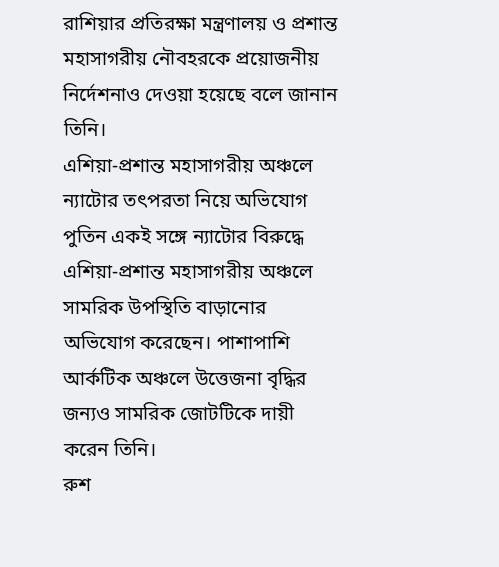রাশিয়ার প্রতিরক্ষা মন্ত্রণালয় ও প্রশান্ত মহাসাগরীয় নৌবহরকে প্রয়োজনীয় নির্দেশনাও দেওয়া হয়েছে বলে জানান তিনি।
এশিয়া-প্রশান্ত মহাসাগরীয় অঞ্চলে ন্যাটোর তৎপরতা নিয়ে অভিযোগ
পুতিন একই সঙ্গে ন্যাটোর বিরুদ্ধে এশিয়া-প্রশান্ত মহাসাগরীয় অঞ্চলে সামরিক উপস্থিতি বাড়ানোর অভিযোগ করেছেন। পাশাপাশি আর্কটিক অঞ্চলে উত্তেজনা বৃদ্ধির জন্যও সামরিক জোটটিকে দায়ী করেন তিনি।
রুশ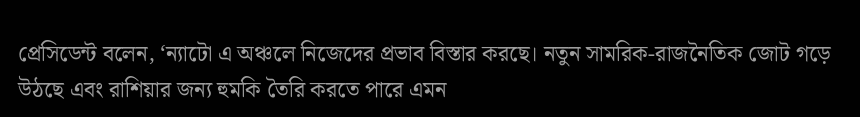প্রেসিডেন্ট বলেন, ‘ন্যাটো এ অঞ্চলে নিজেদের প্রভাব বিস্তার করছে। নতুন সামরিক-রাজনৈতিক জোট গড়ে উঠছে এবং রাশিয়ার জন্য হুমকি তৈরি করতে পারে এমন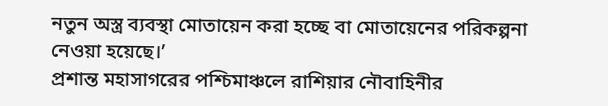নতুন অস্ত্র ব্যবস্থা মোতায়েন করা হচ্ছে বা মোতায়েনের পরিকল্পনা নেওয়া হয়েছে।’
প্রশান্ত মহাসাগরের পশ্চিমাঞ্চলে রাশিয়ার নৌবাহিনীর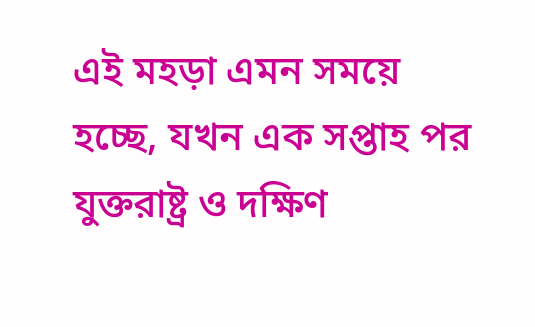এই মহড়া এমন সময়ে হচ্ছে, যখন এক সপ্তাহ পর যুক্তরাষ্ট্র ও দক্ষিণ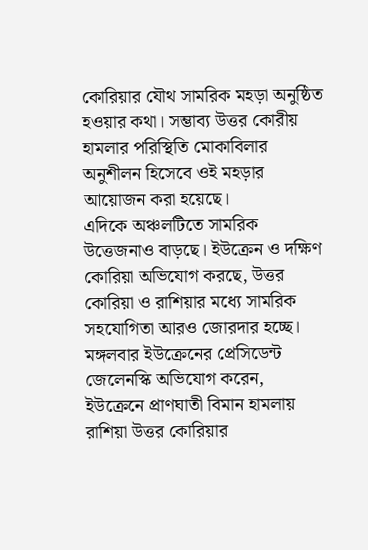কোরিয়ার যৌথ সামরিক মহড়া অনুষ্ঠিত হওয়ার কথা। সম্ভাব্য উত্তর কোরীয় হামলার পরিস্থিতি মোকাবিলার অনুশীলন হিসেবে ওই মহড়ার আয়োজন করা হয়েছে।
এদিকে অঞ্চলটিতে সামরিক উত্তেজনাও বাড়ছে। ইউক্রেন ও দক্ষিণ কোরিয়া অভিযোগ করছে, উত্তর কোরিয়া ও রাশিয়ার মধ্যে সামরিক সহযোগিতা আরও জোরদার হচ্ছে।
মঙ্গলবার ইউক্রেনের প্রেসিডেন্ট জেলেনস্কি অভিযোগ করেন, ইউক্রেনে প্রাণঘাতী বিমান হামলায় রাশিয়া উত্তর কোরিয়ার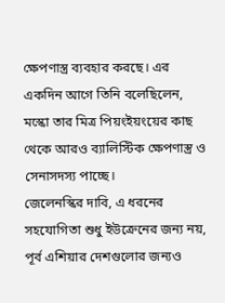ক্ষেপণাস্ত্র ব্যবহার করছে। এর একদিন আগে তিনি বলেছিলেন, মস্কো তার মিত্র পিয়ংইয়ংয়ের কাছ থেকে আরও ব্যালিস্টিক ক্ষেপণাস্ত্র ও সেনাসদস্য পাচ্ছে।
জেলেনস্কির দাবি, এ ধরনের সহযোগিতা শুধু ইউক্রেনের জন্য নয়, পূর্ব এশিয়ার দেশগুলোর জন্যও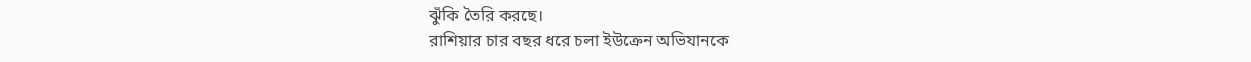ঝুঁকি তৈরি করছে।
রাশিয়ার চার বছর ধরে চলা ইউক্রেন অভিযানকে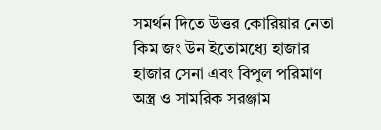সমর্থন দিতে উত্তর কোরিয়ার নেতা কিম জং উন ইতোমধ্যে হাজার হাজার সেনা এবং বিপুল পরিমাণ অস্ত্র ও সামরিক সরঞ্জাম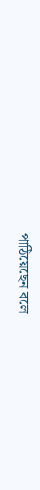পাঠিয়েছেন বলে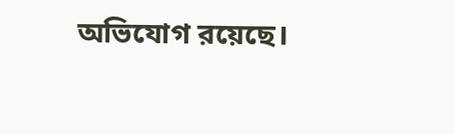অভিযোগ রয়েছে।